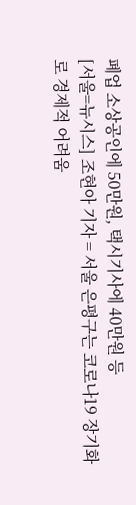폐업 소상공인에 50만원, 택시기사에 40만원 등
[서울=뉴시스] 조현아 기자 = 서울 은평구는 코로나19 장기화로 경제적 어려움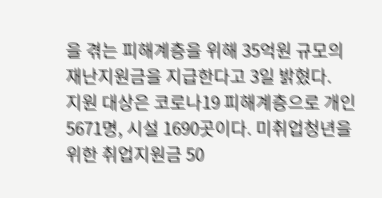을 겪는 피해계층을 위해 35억원 규모의 재난지원금을 지급한다고 3일 밝혔다.
지원 대상은 코로나19 피해계층으로 개인 5671명, 시설 1690곳이다. 미취업청년을 위한 취업지원금 50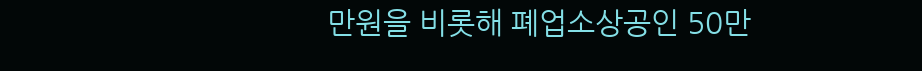만원을 비롯해 폐업소상공인 50만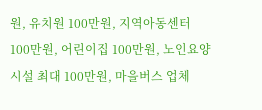원, 유치원 100만원, 지역아동센터 100만원, 어린이집 100만원, 노인요양시설 최대 100만원, 마을버스 업체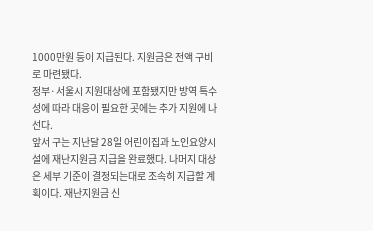1000만원 등이 지급된다. 지원금은 전액 구비로 마련됐다.
정부·서울시 지원대상에 포함됐지만 방역 특수성에 따라 대응이 필요한 곳에는 추가 지원에 나선다.
앞서 구는 지난달 28일 어린이집과 노인요양시설에 재난지원금 지급을 완료했다. 나머지 대상은 세부 기준이 결정되는대로 조속히 지급할 계획이다. 재난지원금 신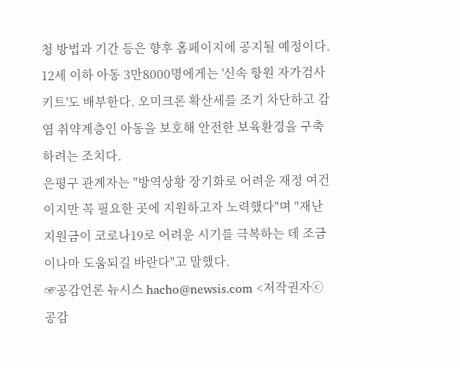청 방법과 기간 등은 향후 홈페이지에 공지될 예정이다.
12세 이하 아동 3만8000명에게는 '신속 항원 자가검사키트'도 배부한다. 오미크론 확산세를 조기 차단하고 감염 취약계층인 아동을 보호해 안전한 보육환경을 구축하려는 조치다.
은평구 관계자는 "방역상황 장기화로 어려운 재정 여건이지만 꼭 필요한 곳에 지원하고자 노력했다"며 "재난지원금이 코로나19로 어려운 시기를 극복하는 데 조금이나마 도움되길 바란다"고 말했다.
☞공감언론 뉴시스 hacho@newsis.com <저작권자ⓒ 공감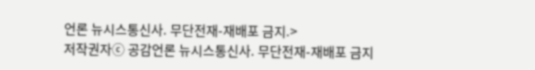언론 뉴시스통신사. 무단전재-재배포 금지.>
저작권자ⓒ 공감언론 뉴시스통신사. 무단전재-재배포 금지